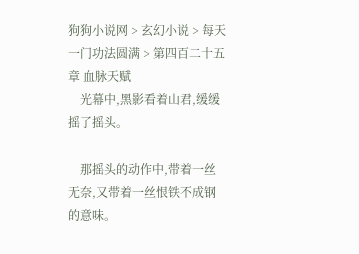狗狗小说网 > 玄幻小说 > 每天一门功法圆满 > 第四百二十五章 血脉天赋
    光幕中,黑影看着山君,缓缓摇了摇头。

    那摇头的动作中,带着一丝无奈,又带着一丝恨铁不成钢的意味。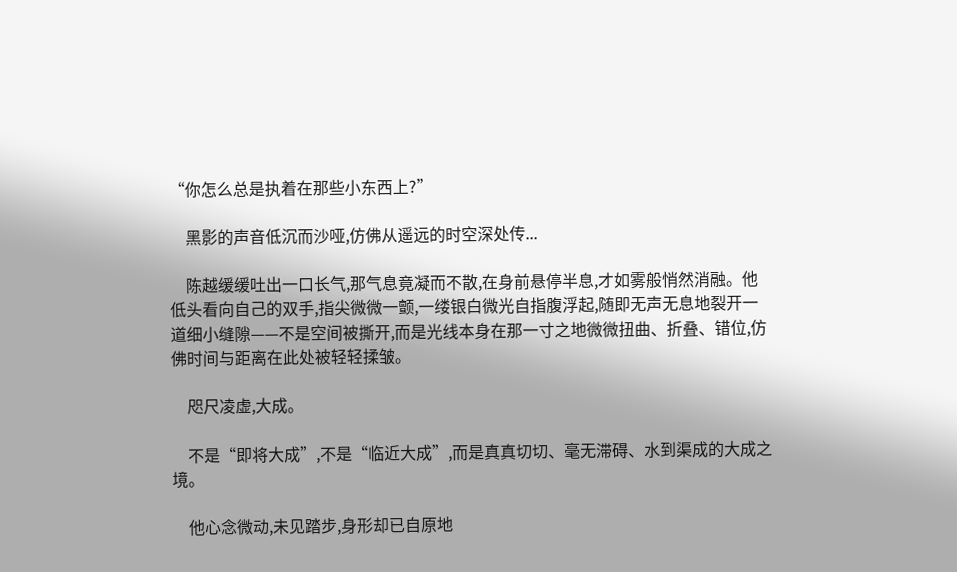“你怎么总是执着在那些小东西上?”

    黑影的声音低沉而沙哑,仿佛从遥远的时空深处传...

    陈越缓缓吐出一口长气,那气息竟凝而不散,在身前悬停半息,才如雾般悄然消融。他低头看向自己的双手,指尖微微一颤,一缕银白微光自指腹浮起,随即无声无息地裂开一道细小缝隙——不是空间被撕开,而是光线本身在那一寸之地微微扭曲、折叠、错位,仿佛时间与距离在此处被轻轻揉皱。

    咫尺凌虚,大成。

    不是“即将大成”,不是“临近大成”,而是真真切切、毫无滞碍、水到渠成的大成之境。

    他心念微动,未见踏步,身形却已自原地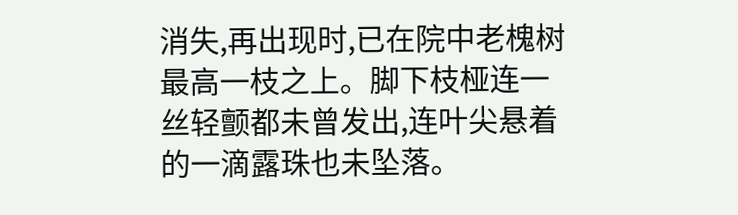消失,再出现时,已在院中老槐树最高一枝之上。脚下枝桠连一丝轻颤都未曾发出,连叶尖悬着的一滴露珠也未坠落。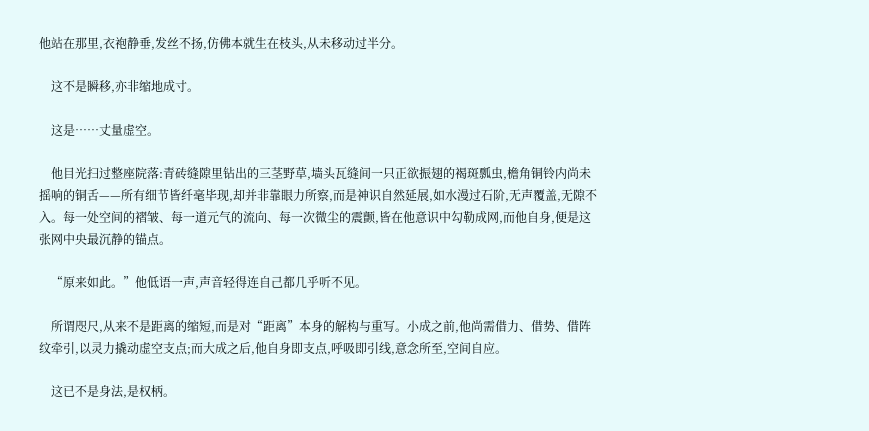他站在那里,衣袍静垂,发丝不扬,仿佛本就生在枝头,从未移动过半分。

    这不是瞬移,亦非缩地成寸。

    这是……丈量虚空。

    他目光扫过整座院落:青砖缝隙里钻出的三茎野草,墙头瓦缝间一只正欲振翅的褐斑瓢虫,檐角铜铃内尚未摇响的铜舌——所有细节皆纤毫毕现,却并非靠眼力所察,而是神识自然延展,如水漫过石阶,无声覆盖,无隙不入。每一处空间的褶皱、每一道元气的流向、每一次微尘的震颤,皆在他意识中勾勒成网,而他自身,便是这张网中央最沉静的锚点。

    “原来如此。”他低语一声,声音轻得连自己都几乎听不见。

    所谓咫尺,从来不是距离的缩短,而是对“距离”本身的解构与重写。小成之前,他尚需借力、借势、借阵纹牵引,以灵力撬动虚空支点;而大成之后,他自身即支点,呼吸即引线,意念所至,空间自应。

    这已不是身法,是权柄。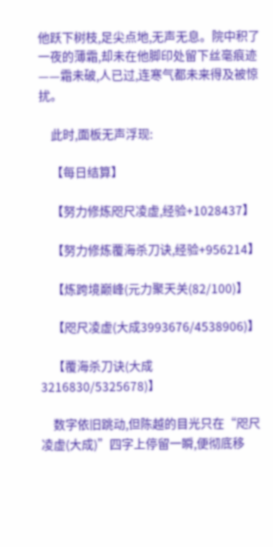他跃下树枝,足尖点地,无声无息。院中积了一夜的薄霜,却未在他脚印处留下丝毫痕迹——霜未破,人已过,连寒气都未来得及被惊扰。

    此时,面板无声浮现:

    【每日结算】

    【努力修炼咫尺凌虚,经验+1028437】

    【努力修炼覆海杀刀诀,经验+956214】

    【炼跨境巅峰(元力聚天关(82/100)】

    【咫尺凌虚(大成3993676/4538906)】

    【覆海杀刀诀(大成3216830/5325678)】

    数字依旧跳动,但陈越的目光只在“咫尺凌虚(大成)”四字上停留一瞬,便彻底移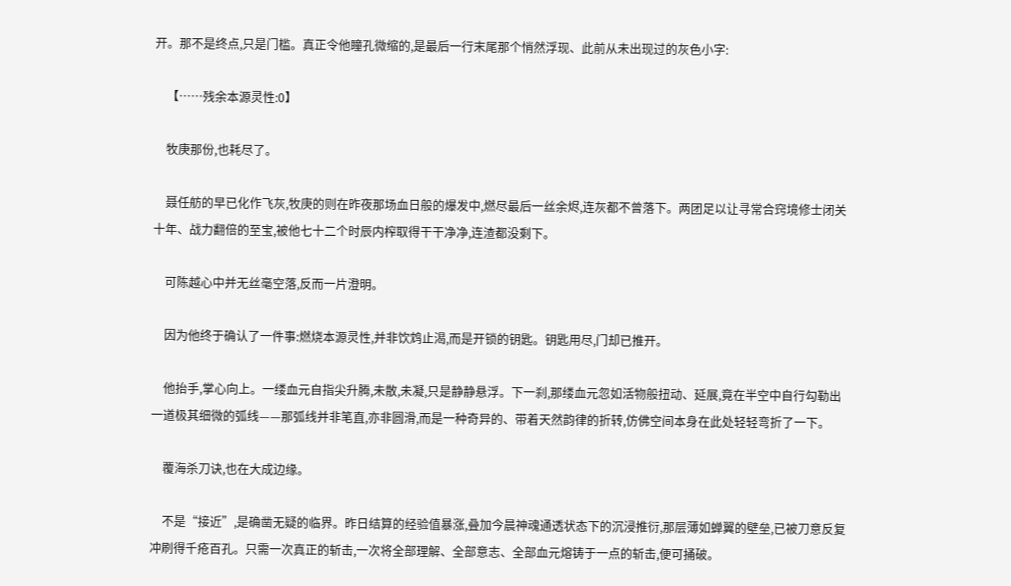开。那不是终点,只是门槛。真正令他瞳孔微缩的,是最后一行末尾那个悄然浮现、此前从未出现过的灰色小字:

    【……残余本源灵性:0】

    牧庚那份,也耗尽了。

    聂任舫的早已化作飞灰,牧庚的则在昨夜那场血日般的爆发中,燃尽最后一丝余烬,连灰都不曾落下。两团足以让寻常合窍境修士闭关十年、战力翻倍的至宝,被他七十二个时辰内榨取得干干净净,连渣都没剩下。

    可陈越心中并无丝毫空落,反而一片澄明。

    因为他终于确认了一件事:燃烧本源灵性,并非饮鸩止渴,而是开锁的钥匙。钥匙用尽,门却已推开。

    他抬手,掌心向上。一缕血元自指尖升腾,未散,未凝,只是静静悬浮。下一刹,那缕血元忽如活物般扭动、延展,竟在半空中自行勾勒出一道极其细微的弧线——那弧线并非笔直,亦非圆滑,而是一种奇异的、带着天然韵律的折转,仿佛空间本身在此处轻轻弯折了一下。

    覆海杀刀诀,也在大成边缘。

    不是“接近”,是确凿无疑的临界。昨日结算的经验值暴涨,叠加今晨神魂通透状态下的沉浸推衍,那层薄如蝉翼的壁垒,已被刀意反复冲刷得千疮百孔。只需一次真正的斩击,一次将全部理解、全部意志、全部血元熔铸于一点的斩击,便可捅破。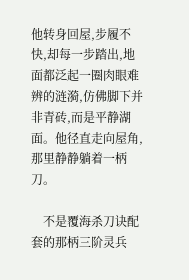他转身回屋,步履不快,却每一步踏出,地面都泛起一圈肉眼难辨的涟漪,仿佛脚下并非青砖,而是平静湖面。他径直走向屋角,那里静静躺着一柄刀。

    不是覆海杀刀诀配套的那柄三阶灵兵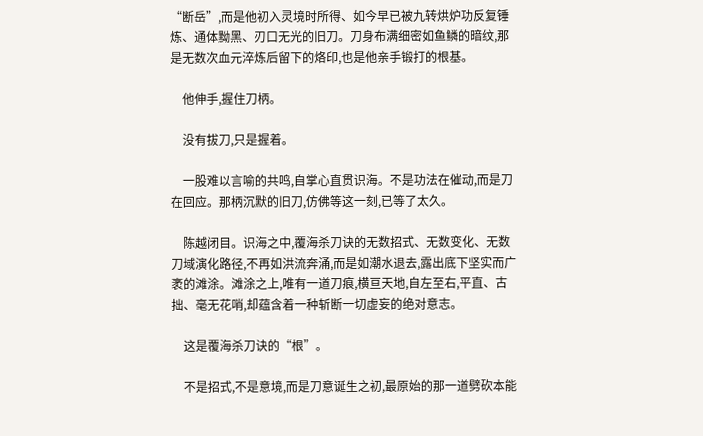“断岳”,而是他初入灵境时所得、如今早已被九转烘炉功反复锤炼、通体黝黑、刃口无光的旧刀。刀身布满细密如鱼鳞的暗纹,那是无数次血元淬炼后留下的烙印,也是他亲手锻打的根基。

    他伸手,握住刀柄。

    没有拔刀,只是握着。

    一股难以言喻的共鸣,自掌心直贯识海。不是功法在催动,而是刀在回应。那柄沉默的旧刀,仿佛等这一刻,已等了太久。

    陈越闭目。识海之中,覆海杀刀诀的无数招式、无数变化、无数刀域演化路径,不再如洪流奔涌,而是如潮水退去,露出底下坚实而广袤的滩涂。滩涂之上,唯有一道刀痕,横亘天地,自左至右,平直、古拙、毫无花哨,却蕴含着一种斩断一切虚妄的绝对意志。

    这是覆海杀刀诀的“根”。

    不是招式,不是意境,而是刀意诞生之初,最原始的那一道劈砍本能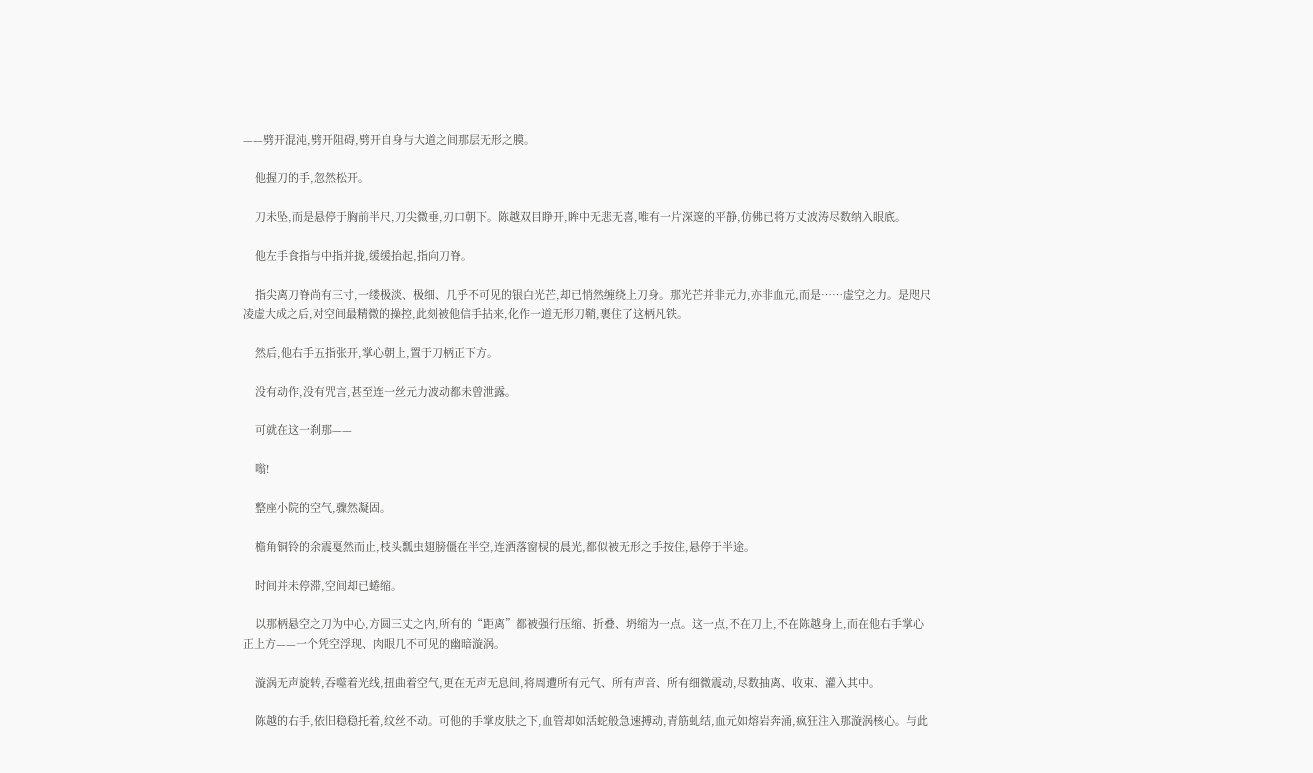——劈开混沌,劈开阻碍,劈开自身与大道之间那层无形之膜。

    他握刀的手,忽然松开。

    刀未坠,而是悬停于胸前半尺,刀尖微垂,刃口朝下。陈越双目睁开,眸中无悲无喜,唯有一片深邃的平静,仿佛已将万丈波涛尽数纳入眼底。

    他左手食指与中指并拢,缓缓抬起,指向刀脊。

    指尖离刀脊尚有三寸,一缕极淡、极细、几乎不可见的银白光芒,却已悄然缠绕上刀身。那光芒并非元力,亦非血元,而是……虚空之力。是咫尺凌虚大成之后,对空间最精微的操控,此刻被他信手拈来,化作一道无形刀鞘,裹住了这柄凡铁。

    然后,他右手五指张开,掌心朝上,置于刀柄正下方。

    没有动作,没有咒言,甚至连一丝元力波动都未曾泄露。

    可就在这一刹那——

    嗡!

    整座小院的空气,骤然凝固。

    檐角铜铃的余震戛然而止,枝头瓢虫翅膀僵在半空,连洒落窗棂的晨光,都似被无形之手按住,悬停于半途。

    时间并未停滞,空间却已蜷缩。

    以那柄悬空之刀为中心,方圆三丈之内,所有的“距离”都被强行压缩、折叠、坍缩为一点。这一点,不在刀上,不在陈越身上,而在他右手掌心正上方——一个凭空浮现、肉眼几不可见的幽暗漩涡。

    漩涡无声旋转,吞噬着光线,扭曲着空气,更在无声无息间,将周遭所有元气、所有声音、所有细微震动,尽数抽离、收束、灌入其中。

    陈越的右手,依旧稳稳托着,纹丝不动。可他的手掌皮肤之下,血管却如活蛇般急速搏动,青筋虬结,血元如熔岩奔涌,疯狂注入那漩涡核心。与此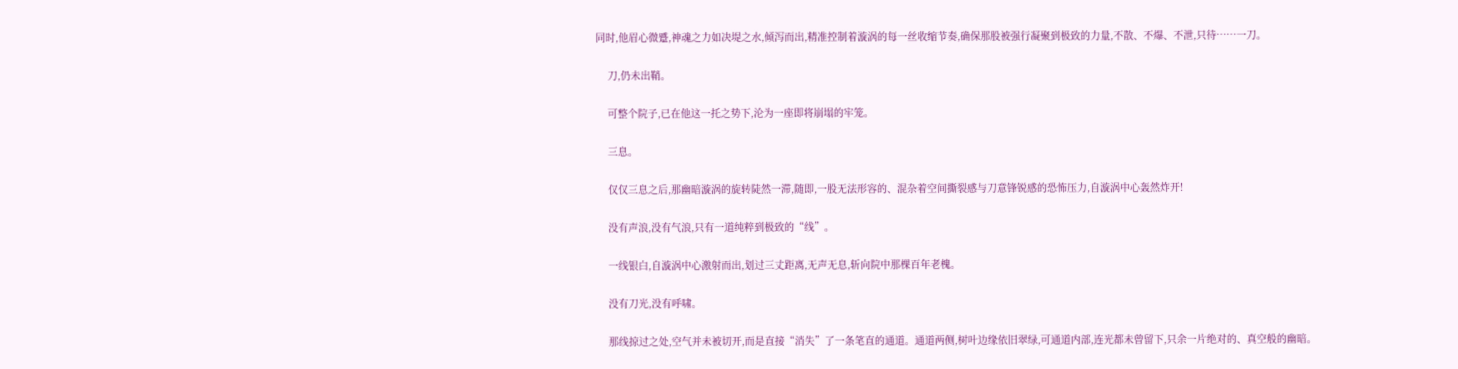同时,他眉心微蹙,神魂之力如决堤之水,倾泻而出,精准控制着漩涡的每一丝收缩节奏,确保那股被强行凝聚到极致的力量,不散、不爆、不泄,只待……一刀。

    刀,仍未出鞘。

    可整个院子,已在他这一托之势下,沦为一座即将崩塌的牢笼。

    三息。

    仅仅三息之后,那幽暗漩涡的旋转陡然一滞,随即,一股无法形容的、混杂着空间撕裂感与刀意锋锐感的恐怖压力,自漩涡中心轰然炸开!

    没有声浪,没有气浪,只有一道纯粹到极致的“线”。

    一线银白,自漩涡中心激射而出,划过三丈距离,无声无息,斩向院中那棵百年老槐。

    没有刀光,没有呼啸。

    那线掠过之处,空气并未被切开,而是直接“消失”了一条笔直的通道。通道两侧,树叶边缘依旧翠绿,可通道内部,连光都未曾留下,只余一片绝对的、真空般的幽暗。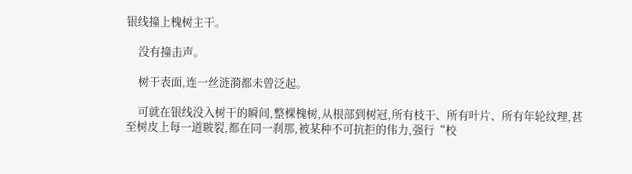银线撞上槐树主干。

    没有撞击声。

    树干表面,连一丝涟漪都未曾泛起。

    可就在银线没入树干的瞬间,整棵槐树,从根部到树冠,所有枝干、所有叶片、所有年轮纹理,甚至树皮上每一道皲裂,都在同一刹那,被某种不可抗拒的伟力,强行“校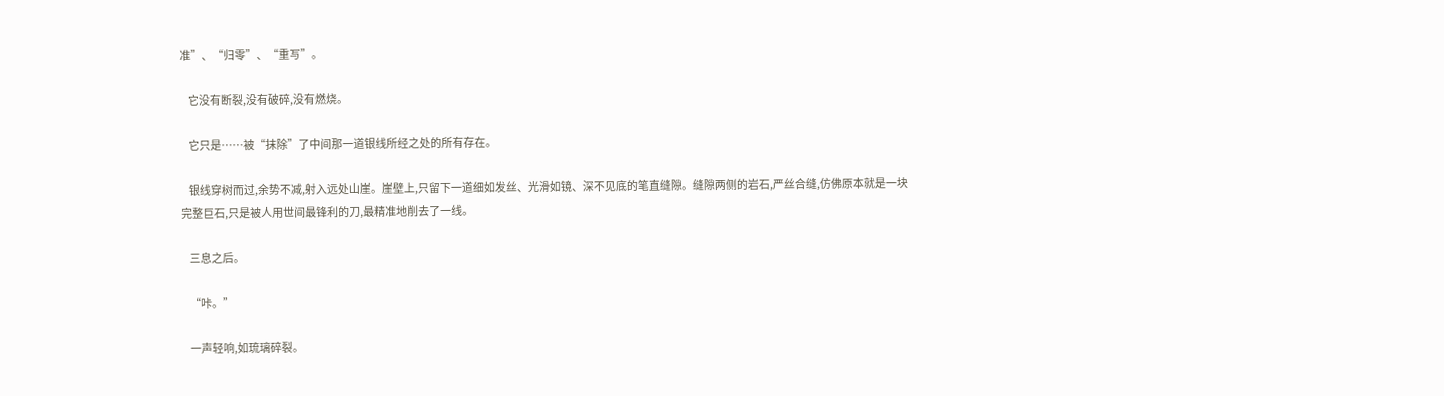准”、“归零”、“重写”。

    它没有断裂,没有破碎,没有燃烧。

    它只是……被“抹除”了中间那一道银线所经之处的所有存在。

    银线穿树而过,余势不减,射入远处山崖。崖壁上,只留下一道细如发丝、光滑如镜、深不见底的笔直缝隙。缝隙两侧的岩石,严丝合缝,仿佛原本就是一块完整巨石,只是被人用世间最锋利的刀,最精准地削去了一线。

    三息之后。

    “咔。”

    一声轻响,如琉璃碎裂。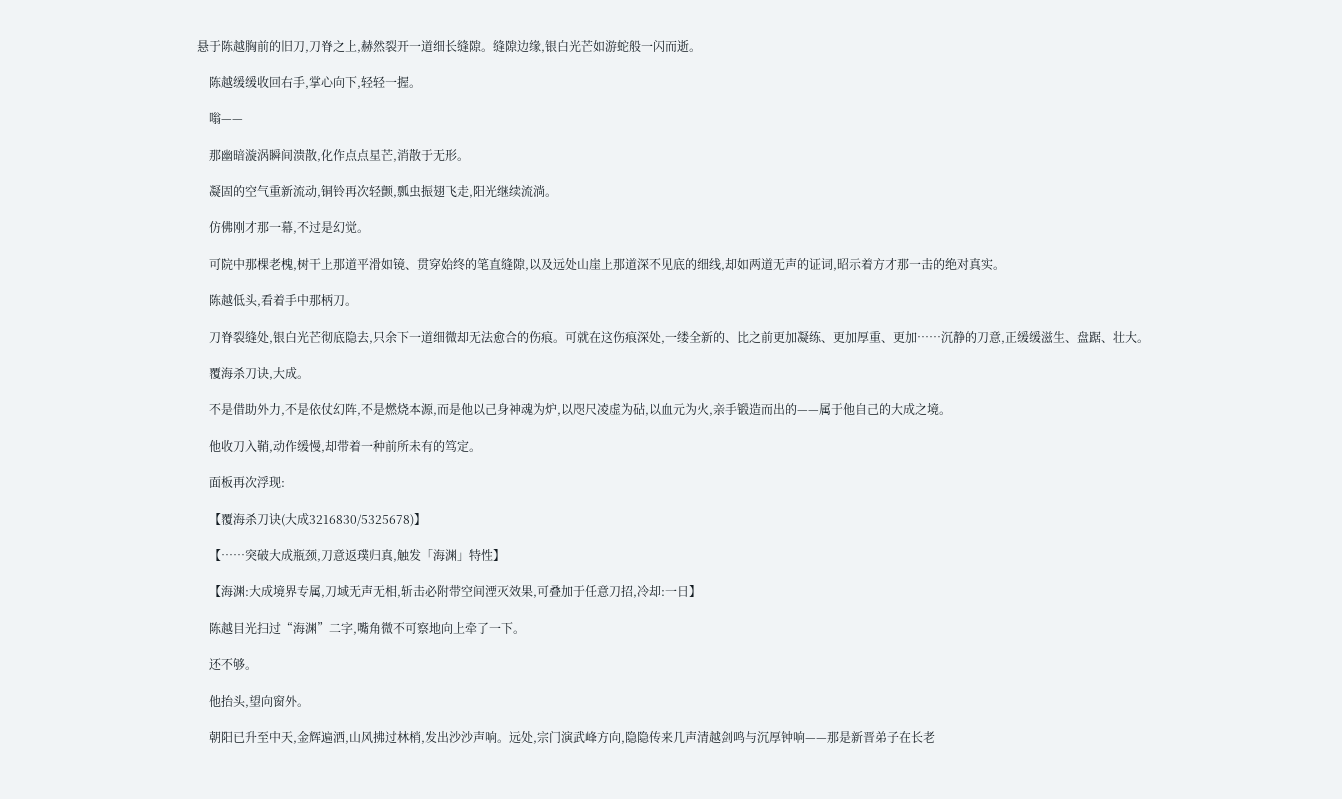悬于陈越胸前的旧刀,刀脊之上,赫然裂开一道细长缝隙。缝隙边缘,银白光芒如游蛇般一闪而逝。

    陈越缓缓收回右手,掌心向下,轻轻一握。

    嗡——

    那幽暗漩涡瞬间溃散,化作点点星芒,消散于无形。

    凝固的空气重新流动,铜铃再次轻颤,瓢虫振翅飞走,阳光继续流淌。

    仿佛刚才那一幕,不过是幻觉。

    可院中那棵老槐,树干上那道平滑如镜、贯穿始终的笔直缝隙,以及远处山崖上那道深不见底的细线,却如两道无声的证词,昭示着方才那一击的绝对真实。

    陈越低头,看着手中那柄刀。

    刀脊裂缝处,银白光芒彻底隐去,只余下一道细微却无法愈合的伤痕。可就在这伤痕深处,一缕全新的、比之前更加凝练、更加厚重、更加……沉静的刀意,正缓缓滋生、盘踞、壮大。

    覆海杀刀诀,大成。

    不是借助外力,不是依仗幻阵,不是燃烧本源,而是他以己身神魂为炉,以咫尺凌虚为砧,以血元为火,亲手锻造而出的——属于他自己的大成之境。

    他收刀入鞘,动作缓慢,却带着一种前所未有的笃定。

    面板再次浮现:

    【覆海杀刀诀(大成3216830/5325678)】

    【……突破大成瓶颈,刀意返璞归真,触发「海渊」特性】

    【海渊:大成境界专属,刀域无声无相,斩击必附带空间湮灭效果,可叠加于任意刀招,冷却:一日】

    陈越目光扫过“海渊”二字,嘴角微不可察地向上牵了一下。

    还不够。

    他抬头,望向窗外。

    朝阳已升至中天,金辉遍洒,山风拂过林梢,发出沙沙声响。远处,宗门演武峰方向,隐隐传来几声清越剑鸣与沉厚钟响——那是新晋弟子在长老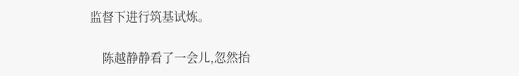监督下进行筑基试炼。

    陈越静静看了一会儿,忽然抬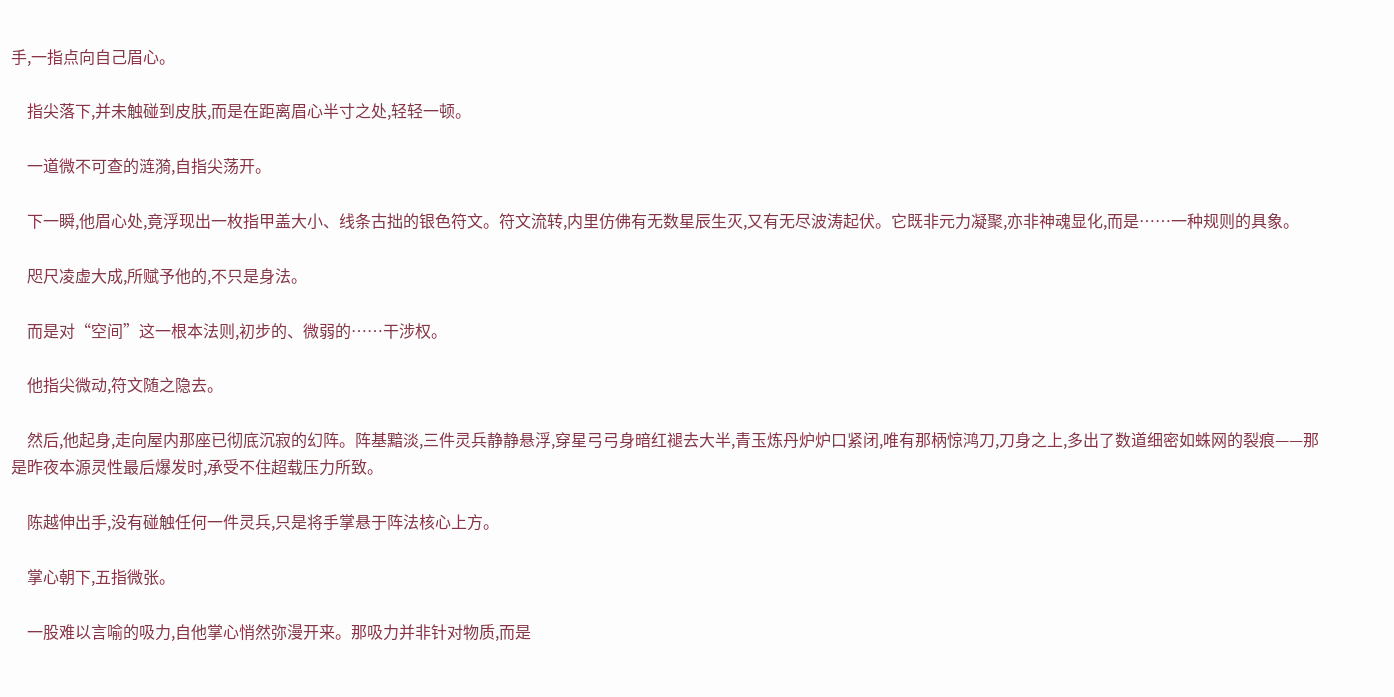手,一指点向自己眉心。

    指尖落下,并未触碰到皮肤,而是在距离眉心半寸之处,轻轻一顿。

    一道微不可查的涟漪,自指尖荡开。

    下一瞬,他眉心处,竟浮现出一枚指甲盖大小、线条古拙的银色符文。符文流转,内里仿佛有无数星辰生灭,又有无尽波涛起伏。它既非元力凝聚,亦非神魂显化,而是……一种规则的具象。

    咫尺凌虚大成,所赋予他的,不只是身法。

    而是对“空间”这一根本法则,初步的、微弱的……干涉权。

    他指尖微动,符文随之隐去。

    然后,他起身,走向屋内那座已彻底沉寂的幻阵。阵基黯淡,三件灵兵静静悬浮,穿星弓弓身暗红褪去大半,青玉炼丹炉炉口紧闭,唯有那柄惊鸿刀,刀身之上,多出了数道细密如蛛网的裂痕——那是昨夜本源灵性最后爆发时,承受不住超载压力所致。

    陈越伸出手,没有碰触任何一件灵兵,只是将手掌悬于阵法核心上方。

    掌心朝下,五指微张。

    一股难以言喻的吸力,自他掌心悄然弥漫开来。那吸力并非针对物质,而是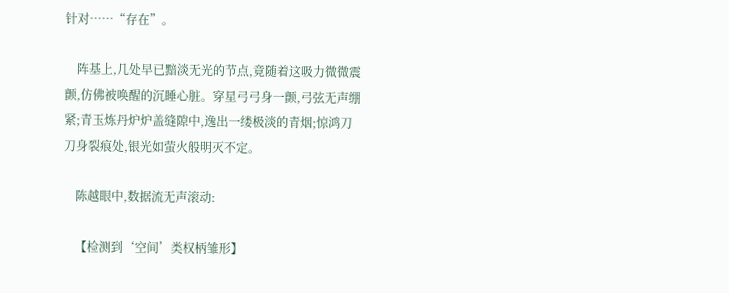针对……“存在”。

    阵基上,几处早已黯淡无光的节点,竟随着这吸力微微震颤,仿佛被唤醒的沉睡心脏。穿星弓弓身一颤,弓弦无声绷紧;青玉炼丹炉炉盖缝隙中,逸出一缕极淡的青烟;惊鸿刀刀身裂痕处,银光如萤火般明灭不定。

    陈越眼中,数据流无声滚动:

    【检测到‘空间’类权柄雏形】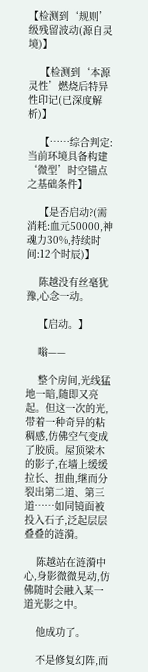【检测到‘规则’级残留波动(源自灵境)】

    【检测到‘本源灵性’燃烧后特异性印记(已深度解析)】

    【……综合判定:当前环境具备构建‘微型’时空锚点之基础条件】

    【是否启动?(需消耗:血元50000,神魂力30%,持续时间:12个时辰)】

    陈越没有丝毫犹豫,心念一动。

    【启动。】

    嗡——

    整个房间,光线猛地一暗,随即又亮起。但这一次的光,带着一种奇异的粘稠感,仿佛空气变成了胶质。屋顶梁木的影子,在墙上缓缓拉长、扭曲,继而分裂出第二道、第三道……如同镜面被投入石子,泛起层层叠叠的涟漪。

    陈越站在涟漪中心,身影微微晃动,仿佛随时会融入某一道光影之中。

    他成功了。

    不是修复幻阵,而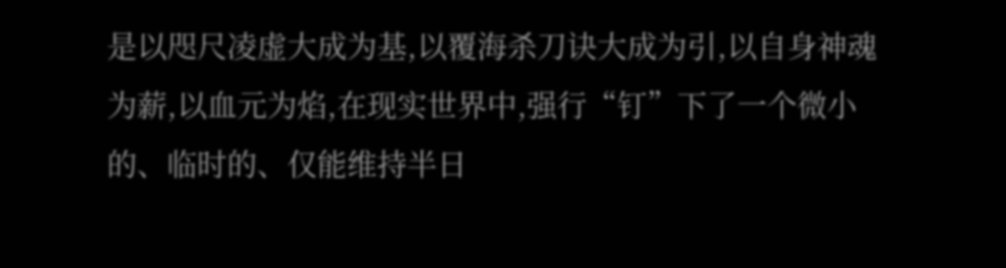是以咫尺凌虚大成为基,以覆海杀刀诀大成为引,以自身神魂为薪,以血元为焰,在现实世界中,强行“钉”下了一个微小的、临时的、仅能维持半日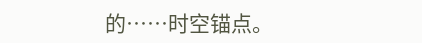的……时空锚点。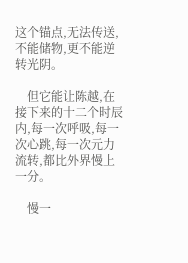这个锚点,无法传送,不能储物,更不能逆转光阴。

    但它能让陈越,在接下来的十二个时辰内,每一次呼吸,每一次心跳,每一次元力流转,都比外界慢上一分。

    慢一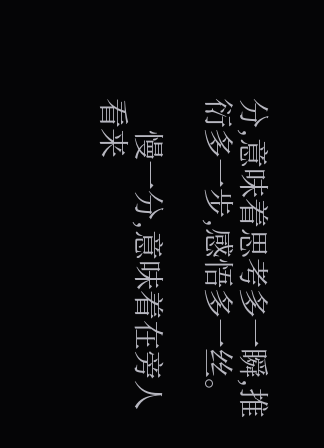分,意味着思考多一瞬,推衍多一步,感悟多一丝。

    慢一分,意味着在旁人看来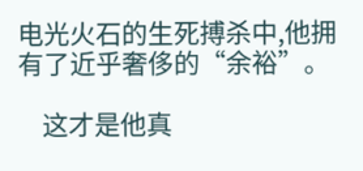电光火石的生死搏杀中,他拥有了近乎奢侈的“余裕”。

    这才是他真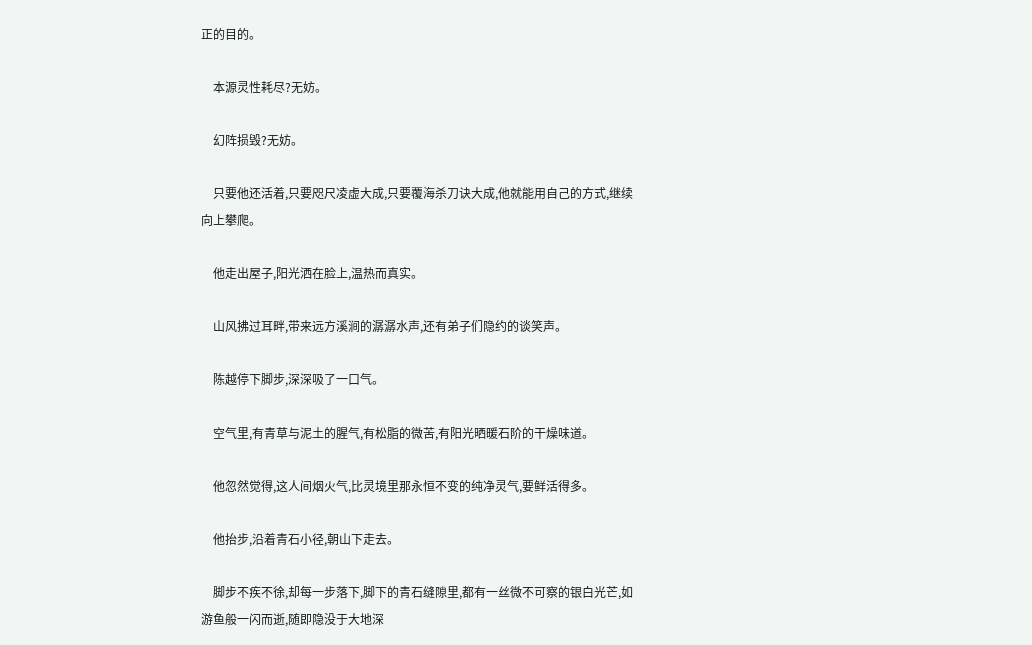正的目的。

    本源灵性耗尽?无妨。

    幻阵损毁?无妨。

    只要他还活着,只要咫尺凌虚大成,只要覆海杀刀诀大成,他就能用自己的方式,继续向上攀爬。

    他走出屋子,阳光洒在脸上,温热而真实。

    山风拂过耳畔,带来远方溪涧的潺潺水声,还有弟子们隐约的谈笑声。

    陈越停下脚步,深深吸了一口气。

    空气里,有青草与泥土的腥气,有松脂的微苦,有阳光晒暖石阶的干燥味道。

    他忽然觉得,这人间烟火气,比灵境里那永恒不变的纯净灵气,要鲜活得多。

    他抬步,沿着青石小径,朝山下走去。

    脚步不疾不徐,却每一步落下,脚下的青石缝隙里,都有一丝微不可察的银白光芒,如游鱼般一闪而逝,随即隐没于大地深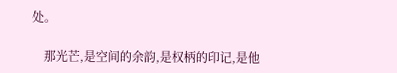处。

    那光芒,是空间的余韵,是权柄的印记,是他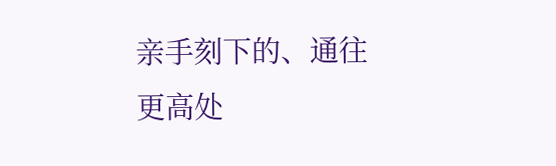亲手刻下的、通往更高处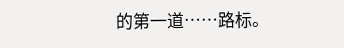的第一道……路标。